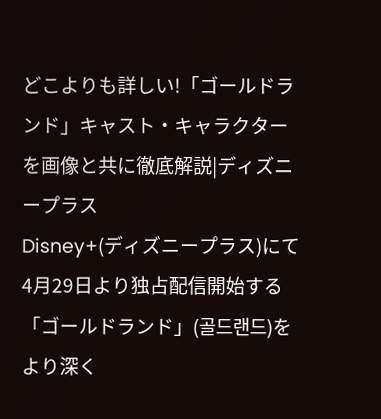どこよりも詳しい!「ゴールドランド」キャスト・キャラクターを画像と共に徹底解説|ディズニープラス
Disney+(ディズニープラス)にて4月29日より独占配信開始する「ゴールドランド」(골드랜드)をより深く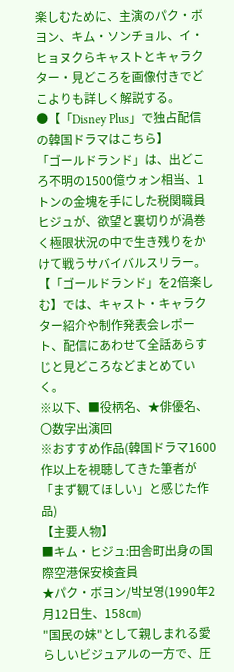楽しむために、主演のパク・ボヨン、キム・ソンチョル、イ・ヒョヌクらキャストとキャラクター・見どころを画像付きでどこよりも詳しく解説する。
●【「Disney Plus」で独占配信の韓国ドラマはこちら】
「ゴールドランド」は、出どころ不明の1500億ウォン相当、1トンの金塊を手にした税関職員ヒジュが、欲望と裏切りが渦巻く極限状況の中で生き残りをかけて戦うサバイバルスリラー。【「ゴールドランド」を2倍楽しむ】では、キャスト・キャラクター紹介や制作発表会レポート、配信にあわせて全話あらすじと見どころなどまとめていく。
※以下、■役柄名、★俳優名、〇数字出演回
※おすすめ作品(韓国ドラマ1600作以上を視聴してきた筆者が「まず観てほしい」と感じた作品)
【主要人物】
■キム・ヒジュ:田舎町出身の国際空港保安検査員
★パク・ボヨン/박보영(1990年2月12日生、158㎝)
"国民の妹"として親しまれる愛らしいビジュアルの一方で、圧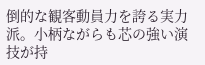倒的な観客動員力を誇る実力派。小柄ながらも芯の強い演技が持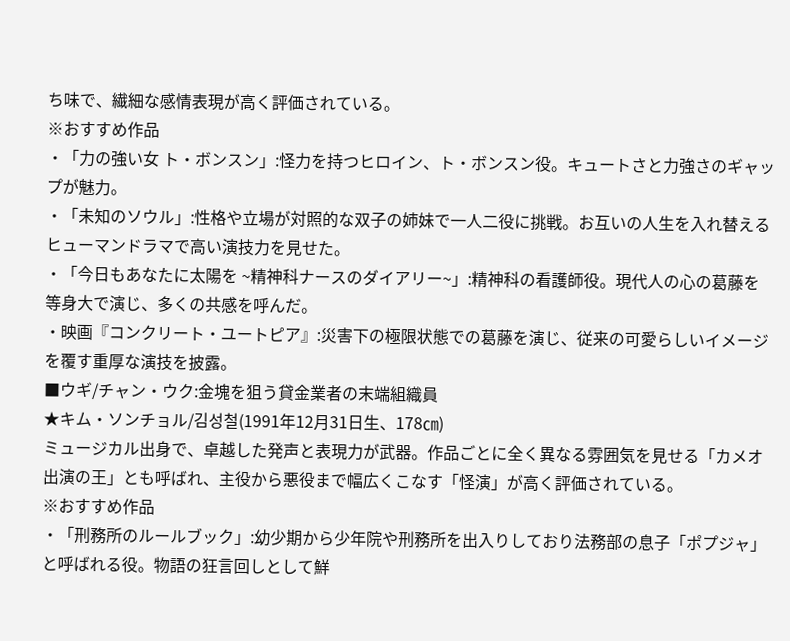ち味で、繊細な感情表現が高く評価されている。
※おすすめ作品
・「力の強い女 ト・ボンスン」:怪力を持つヒロイン、ト・ボンスン役。キュートさと力強さのギャップが魅力。
・「未知のソウル」:性格や立場が対照的な双子の姉妹で一人二役に挑戦。お互いの人生を入れ替えるヒューマンドラマで高い演技力を見せた。
・「今日もあなたに太陽を ~精神科ナースのダイアリー~」:精神科の看護師役。現代人の心の葛藤を等身大で演じ、多くの共感を呼んだ。
・映画『コンクリート・ユートピア』:災害下の極限状態での葛藤を演じ、従来の可愛らしいイメージを覆す重厚な演技を披露。
■ウギ/チャン・ウク:金塊を狙う貸金業者の末端組織員
★キム・ソンチョル/김성철(1991年12月31日生、178㎝)
ミュージカル出身で、卓越した発声と表現力が武器。作品ごとに全く異なる雰囲気を見せる「カメオ出演の王」とも呼ばれ、主役から悪役まで幅広くこなす「怪演」が高く評価されている。
※おすすめ作品
・「刑務所のルールブック」:幼少期から少年院や刑務所を出入りしており法務部の息子「ポプジャ」と呼ばれる役。物語の狂言回しとして鮮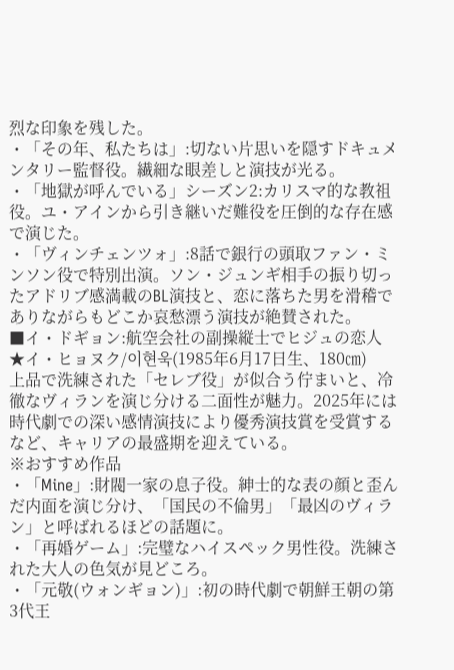烈な印象を残した。
・「その年、私たちは」:切ない片思いを隠すドキュメンタリー監督役。繊細な眼差しと演技が光る。
・「地獄が呼んでいる」シーズン2:カリスマ的な教祖役。ユ・アインから引き継いだ難役を圧倒的な存在感で演じた。
・「ヴィンチェンツォ」:8話で銀行の頭取ファン・ミンソン役で特別出演。ソン・ジュンギ相手の振り切ったアドリブ感満載のBL演技と、恋に落ちた男を滑稽でありながらもどこか哀愁漂う演技が絶賛された。
■イ・ドギョン:航空会社の副操縦士でヒジュの恋人
★イ・ヒョヌク/이현욱(1985年6月17日生、180㎝)
上品で洗練された「セレブ役」が似合う佇まいと、冷徹なヴィランを演じ分ける二面性が魅力。2025年には時代劇での深い感情演技により優秀演技賞を受賞するなど、キャリアの最盛期を迎えている。
※おすすめ作品
・「Mine」:財閥一家の息子役。紳士的な表の顔と歪んだ内面を演じ分け、「国民の不倫男」「最凶のヴィラン」と呼ばれるほどの話題に。
・「再婚ゲーム」:完璧なハイスペック男性役。洗練された大人の色気が見どころ。
・「元敬(ウォンギョン)」:初の時代劇で朝鮮王朝の第3代王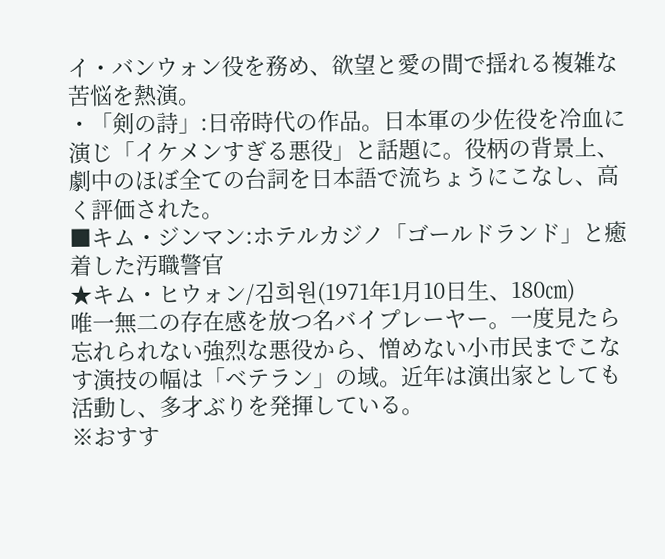イ・バンウォン役を務め、欲望と愛の間で揺れる複雑な苦悩を熱演。
・「剣の詩」:日帝時代の作品。日本軍の少佐役を冷血に演じ「イケメンすぎる悪役」と話題に。役柄の背景上、劇中のほぼ全ての台詞を日本語で流ちょうにこなし、高く評価された。
■キム・ジンマン:ホテルカジノ「ゴールドランド」と癒着した汚職警官
★キム・ヒウォン/김희원(1971年1月10日生、180㎝)
唯一無二の存在感を放つ名バイプレーヤー。一度見たら忘れられない強烈な悪役から、憎めない小市民までこなす演技の幅は「ベテラン」の域。近年は演出家としても活動し、多才ぶりを発揮している。
※おすす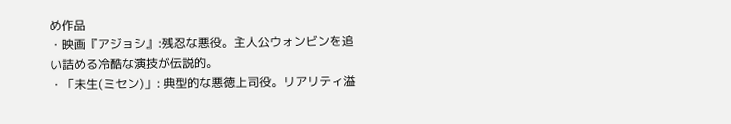め作品
・映画『アジョシ』:残忍な悪役。主人公ウォンビンを追い詰める冷酷な演技が伝説的。
・「未生(ミセン)」: 典型的な悪徳上司役。リアリティ溢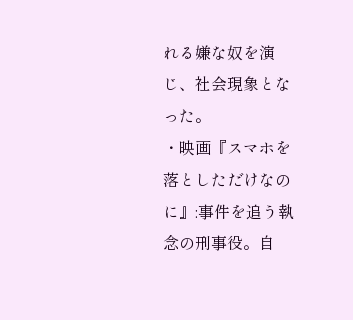れる嫌な奴を演じ、社会現象となった。
・映画『スマホを落としただけなのに』:事件を追う執念の刑事役。自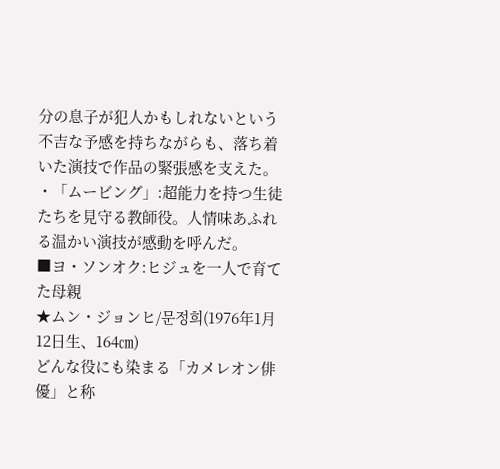分の息子が犯人かもしれないという不吉な予感を持ちながらも、落ち着いた演技で作品の緊張感を支えた。
・「ムービング」:超能力を持つ生徒たちを見守る教師役。人情味あふれる温かい演技が感動を呼んだ。
■ヨ・ソンオク:ヒジュを一人で育てた母親
★ムン・ジョンヒ/문정희(1976年1月12日生、164㎝)
どんな役にも染まる「カメレオン俳優」と称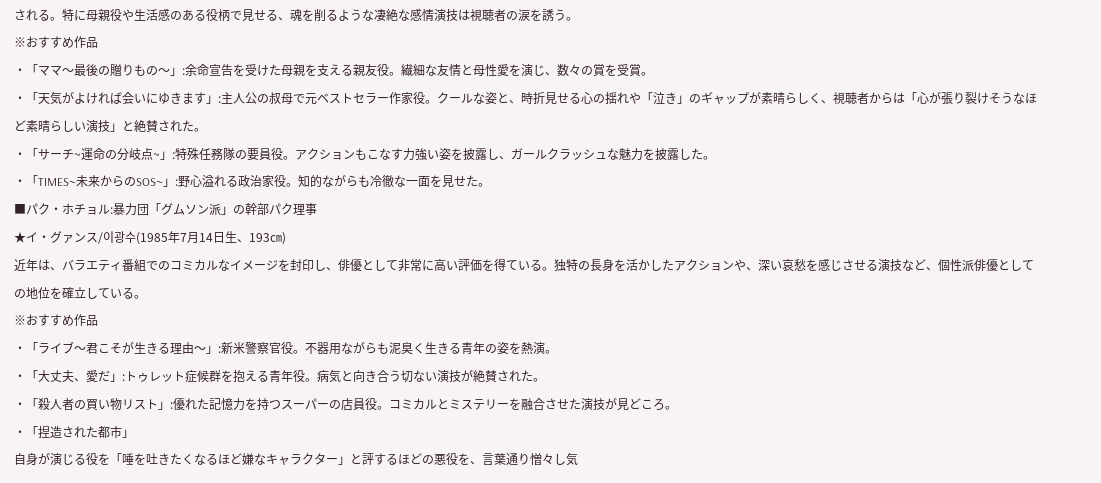される。特に母親役や生活感のある役柄で見せる、魂を削るような凄絶な感情演技は視聴者の涙を誘う。
※おすすめ作品
・「ママ〜最後の贈りもの〜」:余命宣告を受けた母親を支える親友役。繊細な友情と母性愛を演じ、数々の賞を受賞。
・「天気がよければ会いにゆきます」:主人公の叔母で元ベストセラー作家役。クールな姿と、時折見せる心の揺れや「泣き」のギャップが素晴らしく、視聴者からは「心が張り裂けそうなほど素晴らしい演技」と絶賛された。
・「サーチ~運命の分岐点~」:特殊任務隊の要員役。アクションもこなす力強い姿を披露し、ガールクラッシュな魅力を披露した。
・「TIMES~未来からのSOS~」:野心溢れる政治家役。知的ながらも冷徹な一面を見せた。
■パク・ホチョル:暴力団「グムソン派」の幹部パク理事
★イ・グァンス/이광수(1985年7月14日生、193㎝)
近年は、バラエティ番組でのコミカルなイメージを封印し、俳優として非常に高い評価を得ている。独特の長身を活かしたアクションや、深い哀愁を感じさせる演技など、個性派俳優としての地位を確立している。
※おすすめ作品
・「ライブ〜君こそが生きる理由〜」:新米警察官役。不器用ながらも泥臭く生きる青年の姿を熱演。
・「大丈夫、愛だ」:トゥレット症候群を抱える青年役。病気と向き合う切ない演技が絶賛された。
・「殺人者の買い物リスト」:優れた記憶力を持つスーパーの店員役。コミカルとミステリーを融合させた演技が見どころ。
・「捏造された都市」
自身が演じる役を「唾を吐きたくなるほど嫌なキャラクター」と評するほどの悪役を、言葉通り憎々し気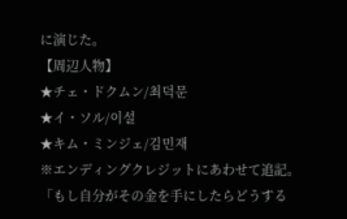に演じた。
【周辺人物】
★チェ・ドクムン/최덕문
★イ・ソル/이설
★キム・ミンジェ/김민재
※エンディングクレジットにあわせて追記。
「もし自分がその金を手にしたらどうする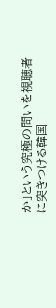か」という究極の問いを視聴者に突きつける韓国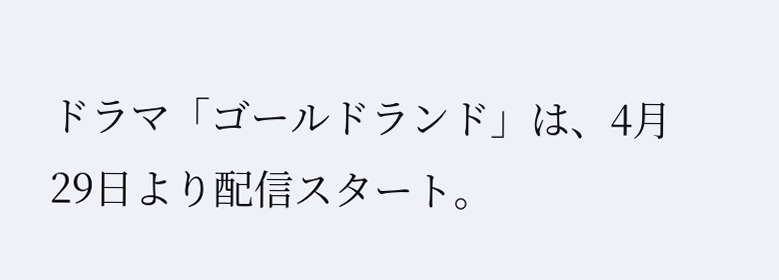ドラマ「ゴールドランド」は、4月29日より配信スタート。